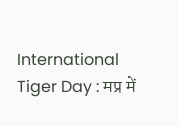International Tiger Day : मप्र में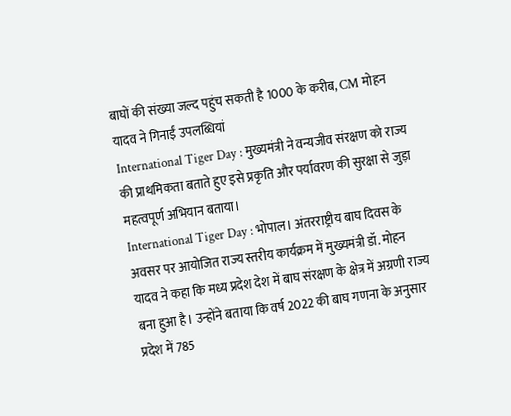बाघों की संख्या जल्द पहुंच सकती है 1000 के करीब, CM मोहन यादव ने गिनाईं उपलब्धियां
International Tiger Day : मुख्यमंत्री ने वन्यजीव संरक्षण को राज्य की प्राथमिकता बताते हुए इसे प्रकृति और पर्यावरण की सुरक्षा से जुड़ा महत्वपूर्ण अभियान बताया।
International Tiger Day : भोपाल। अंतरराष्ट्रीय बाघ दिवस के अवसर पर आयोजित राज्य स्तरीय कार्यक्रम में मुख्यमंत्री डॉ. मोहन यादव ने कहा कि मध्य प्रदेश देश में बाघ संरक्षण के क्षेत्र में अग्रणी राज्य बना हुआ है। उन्होंने बताया कि वर्ष 2022 की बाघ गणना के अनुसार प्रदेश में 785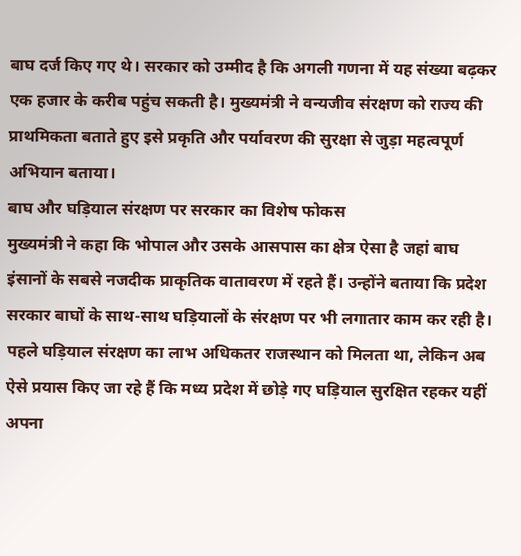बाघ दर्ज किए गए थे। सरकार को उम्मीद है कि अगली गणना में यह संख्या बढ़कर एक हजार के करीब पहुंच सकती है। मुख्यमंत्री ने वन्यजीव संरक्षण को राज्य की प्राथमिकता बताते हुए इसे प्रकृति और पर्यावरण की सुरक्षा से जुड़ा महत्वपूर्ण अभियान बताया।
बाघ और घड़ियाल संरक्षण पर सरकार का विशेष फोकस
मुख्यमंत्री ने कहा कि भोपाल और उसके आसपास का क्षेत्र ऐसा है जहां बाघ इंसानों के सबसे नजदीक प्राकृतिक वातावरण में रहते हैं। उन्होंने बताया कि प्रदेश सरकार बाघों के साथ-साथ घड़ियालों के संरक्षण पर भी लगातार काम कर रही है।
पहले घड़ियाल संरक्षण का लाभ अधिकतर राजस्थान को मिलता था, लेकिन अब ऐसे प्रयास किए जा रहे हैं कि मध्य प्रदेश में छोड़े गए घड़ियाल सुरक्षित रहकर यहीं अपना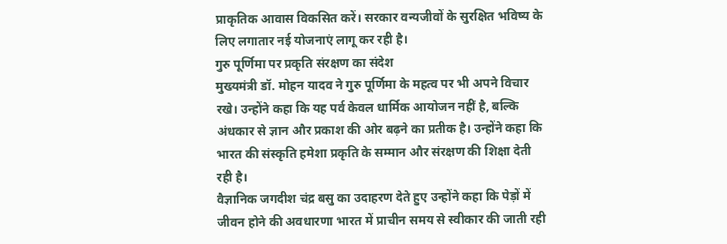प्राकृतिक आवास विकसित करें। सरकार वन्यजीवों के सुरक्षित भविष्य के लिए लगातार नई योजनाएं लागू कर रही है।
गुरु पूर्णिमा पर प्रकृति संरक्षण का संदेश
मुख्यमंत्री डॉ. मोहन यादव ने गुरु पूर्णिमा के महत्व पर भी अपने विचार रखे। उन्होंने कहा कि यह पर्व केवल धार्मिक आयोजन नहीं है, बल्कि अंधकार से ज्ञान और प्रकाश की ओर बढ़ने का प्रतीक है। उन्होंने कहा कि भारत की संस्कृति हमेशा प्रकृति के सम्मान और संरक्षण की शिक्षा देती रही है।
वैज्ञानिक जगदीश चंद्र बसु का उदाहरण देते हुए उन्होंने कहा कि पेड़ों में जीवन होने की अवधारणा भारत में प्राचीन समय से स्वीकार की जाती रही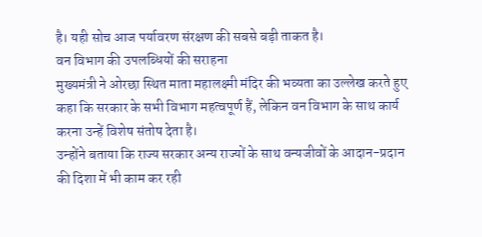है। यही सोच आज पर्यावरण संरक्षण की सबसे बड़ी ताकत है।
वन विभाग की उपलब्धियों की सराहना
मुख्यमंत्री ने ओरछा स्थित माता महालक्ष्मी मंदिर की भव्यता का उल्लेख करते हुए कहा कि सरकार के सभी विभाग महत्वपूर्ण हैं, लेकिन वन विभाग के साथ कार्य करना उन्हें विशेष संतोष देता है।
उन्होंने बताया कि राज्य सरकार अन्य राज्यों के साथ वन्यजीवों के आदान-प्रदान की दिशा में भी काम कर रही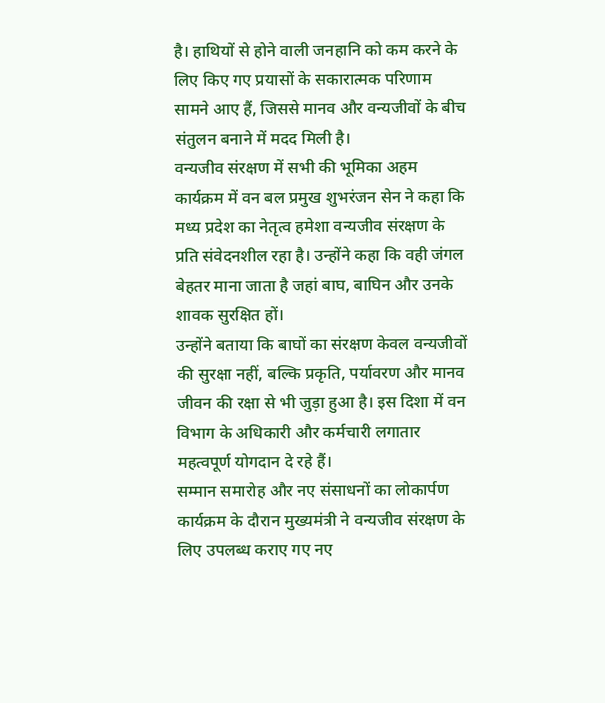है। हाथियों से होने वाली जनहानि को कम करने के लिए किए गए प्रयासों के सकारात्मक परिणाम सामने आए हैं, जिससे मानव और वन्यजीवों के बीच संतुलन बनाने में मदद मिली है।
वन्यजीव संरक्षण में सभी की भूमिका अहम
कार्यक्रम में वन बल प्रमुख शुभरंजन सेन ने कहा कि मध्य प्रदेश का नेतृत्व हमेशा वन्यजीव संरक्षण के प्रति संवेदनशील रहा है। उन्होंने कहा कि वही जंगल बेहतर माना जाता है जहां बाघ, बाघिन और उनके शावक सुरक्षित हों।
उन्होंने बताया कि बाघों का संरक्षण केवल वन्यजीवों की सुरक्षा नहीं, बल्कि प्रकृति, पर्यावरण और मानव जीवन की रक्षा से भी जुड़ा हुआ है। इस दिशा में वन विभाग के अधिकारी और कर्मचारी लगातार महत्वपूर्ण योगदान दे रहे हैं।
सम्मान समारोह और नए संसाधनों का लोकार्पण
कार्यक्रम के दौरान मुख्यमंत्री ने वन्यजीव संरक्षण के लिए उपलब्ध कराए गए नए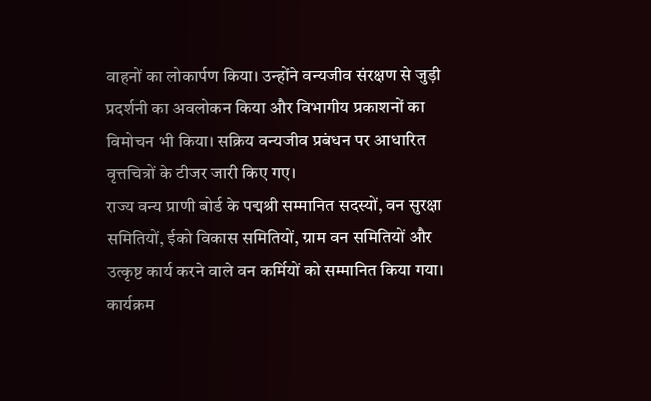वाहनों का लोकार्पण किया। उन्होंने वन्यजीव संरक्षण से जुड़ी प्रदर्शनी का अवलोकन किया और विभागीय प्रकाशनों का विमोचन भी किया। सक्रिय वन्यजीव प्रबंधन पर आधारित वृत्तचित्रों के टीजर जारी किए गए।
राज्य वन्य प्राणी बोर्ड के पद्मश्री सम्मानित सदस्यों, वन सुरक्षा समितियों, ईको विकास समितियों, ग्राम वन समितियों और उत्कृष्ट कार्य करने वाले वन कर्मियों को सम्मानित किया गया। कार्यक्रम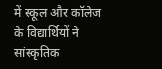में स्कूल और कॉलेज के विद्यार्थियों ने सांस्कृतिक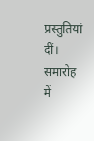प्रस्तुतियां दीं। समारोह में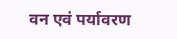वन एवं पर्यावरण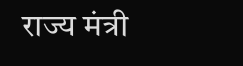राज्य मंत्री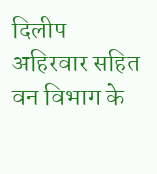दिलीप अहिरवार सहित वन विभाग के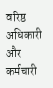वरिष्ठ अधिकारी और कर्मचारी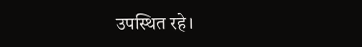उपस्थित रहे।